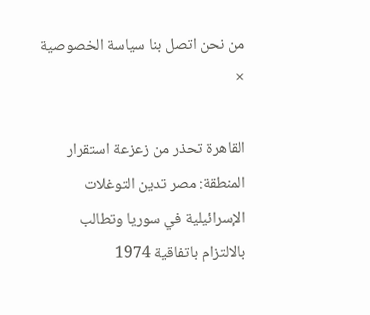من نحن اتصل بنا سياسة الخصوصية
×

القاهرة تحذر من زعزعة استقرار المنطقة: مصر تدين التوغلات الإسرائيلية في سوريا وتطالب بالالتزام باتفاقية 1974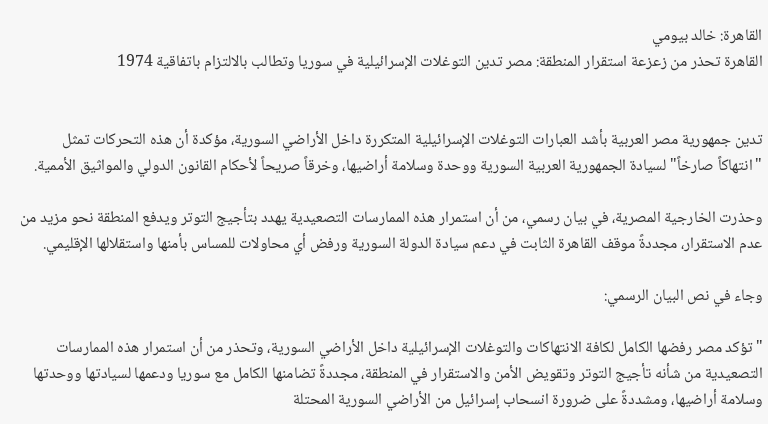القاهرة: خالد بيومي
القاهرة تحذر من زعزعة استقرار المنطقة: مصر تدين التوغلات الإسرائيلية في سوريا وتطالب بالالتزام باتفاقية 1974


تدين جمهورية مصر العربية بأشد العبارات التوغلات الإسرائيلية المتكررة داخل الأراضي السورية، مؤكدة أن هذه التحركات تمثل "انتهاكاً صارخاً" لسيادة الجمهورية العربية السورية ووحدة وسلامة أراضيها، وخرقاً صريحاً لأحكام القانون الدولي والمواثيق الأممية.

وحذرت الخارجية المصرية، في بيان رسمي، من أن استمرار هذه الممارسات التصعيدية يهدد بتأجيج التوتر ويدفع المنطقة نحو مزيد من عدم الاستقرار، مجددةً موقف القاهرة الثابت في دعم سيادة الدولة السورية ورفض أي محاولات للمساس بأمنها واستقلالها الإقليمي.

وجاء في نص البيان الرسمي:

"تؤكد مصر رفضها الكامل لكافة الانتهاكات والتوغلات الإسرائيلية داخل الأراضي السورية، وتحذر من أن استمرار هذه الممارسات التصعيدية من شأنه تأجيج التوتر وتقويض الأمن والاستقرار في المنطقة، مجددةً تضامنها الكامل مع سوريا ودعمها لسيادتها ووحدتها وسلامة أراضيها، ومشددةً على ضرورة انسحاب إسرائيل من الأراضي السورية المحتلة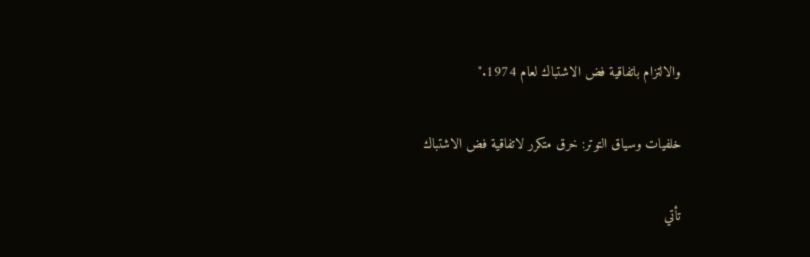والالتزام باتفاقية فض الاشتباك لعام 1974."

خلفيات وسياق التوتر: خرق متكرر لاتفاقية فض الاشتباك

تأتي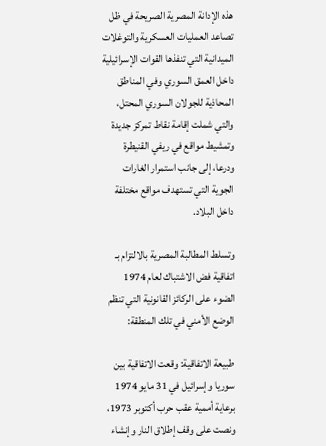هذه الإدانة المصرية الصريحة في ظل تصاعد العمليات العسكرية والتوغلات الميدانية التي تنفذها القوات الإسرائيلية داخل العمق السوري وفي المناطق المحاذية للجولان السوري المحتل، والتي شملت إقامة نقاط تمركز جديدة وتمشيط مواقع في ريفي القنيطرة ودرعا، إلى جانب استمرار الغارات الجوية التي تستهدف مواقع مختلفة داخل البلاد.

وتسلط المطالبة المصرية بالالتزام بـ اتفاقية فض الاشتباك لعام 1974 الضوء على الركائز القانونية التي تنظم الوضع الأمني في تلك المنطقة:

طبيعة الاتفاقية: وقعت الاتفاقية بين سوريا وإسرائيل في 31 مايو 1974 برعاية أممية عقب حرب أكتوبر 1973، ونصت على وقف إطلاق النار وإنشاء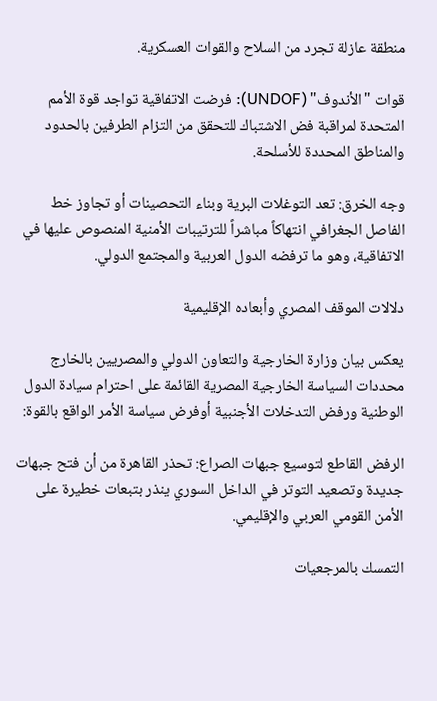منطقة عازلة تجرد من السلاح والقوات العسكرية.

قوات "الأندوف" (UNDOF): فرضت الاتفاقية تواجد قوة الأمم المتحدة لمراقبة فض الاشتباك للتحقق من التزام الطرفين بالحدود والمناطق المحددة للأسلحة.

وجه الخرق: تعد التوغلات البرية وبناء التحصينات أو تجاوز خط الفاصل الجغرافي انتهاكاً مباشراً للترتيبات الأمنية المنصوص عليها في الاتفاقية، وهو ما ترفضه الدول العربية والمجتمع الدولي.

دلالات الموقف المصري وأبعاده الإقليمية

يعكس بيان وزارة الخارجية والتعاون الدولي والمصريين بالخارج محددات السياسة الخارجية المصرية القائمة على احترام سيادة الدول الوطنية ورفض التدخلات الأجنبية أوفرض سياسة الأمر الواقع بالقوة:

الرفض القاطع لتوسيع جبهات الصراع: تحذر القاهرة من أن فتح جبهات جديدة وتصعيد التوتر في الداخل السوري ينذر بتبعات خطيرة على الأمن القومي العربي والإقليمي.

التمسك بالمرجعيات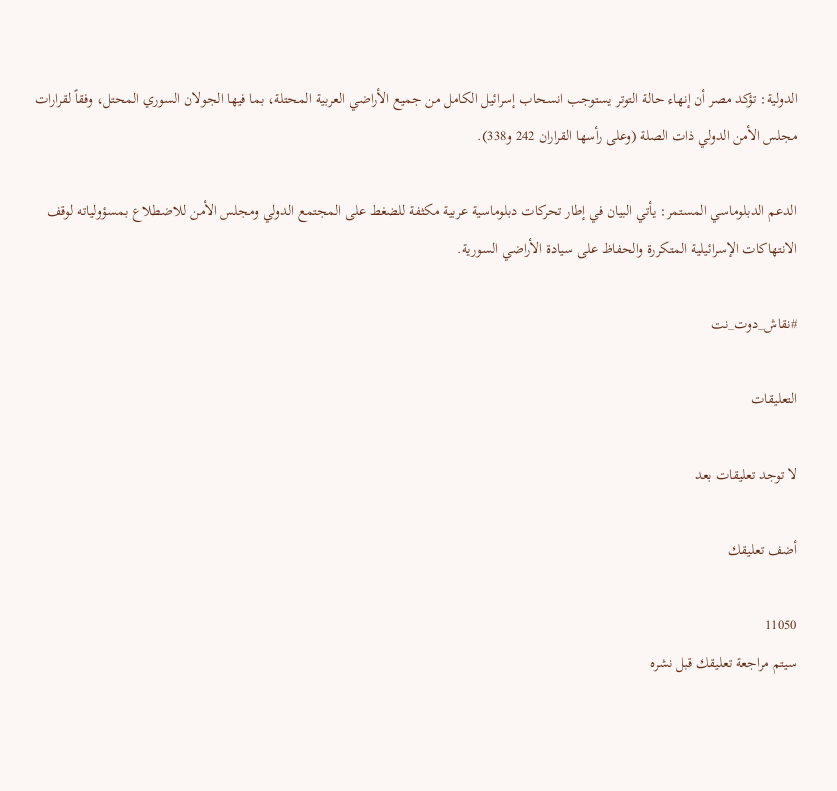الدولية: تؤكد مصر أن إنهاء حالة التوتر يستوجب انسحاب إسرائيل الكامل من جميع الأراضي العربية المحتلة، بما فيها الجولان السوري المحتل، وفقاً لقرارات مجلس الأمن الدولي ذات الصلة (وعلى رأسها القراران 242 و338).

الدعم الدبلوماسي المستمر: يأتي البيان في إطار تحركات دبلوماسية عربية مكثفة للضغط على المجتمع الدولي ومجلس الأمن للاضطلاع بمسؤولياته لوقف الانتهاكات الإسرائيلية المتكررة والحفاظ على سيادة الأراضي السورية.

#نقاش_دوت_نت

التعليقات

لا توجد تعليقات بعد

أضف تعليقك

11050
سيتم مراجعة تعليقك قبل نشره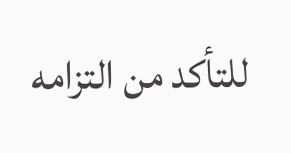للتأكد من التزامه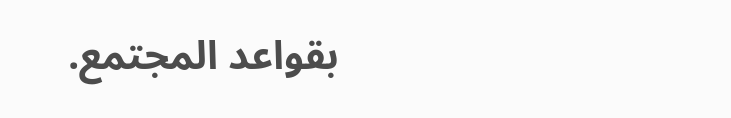بقواعد المجتمع.